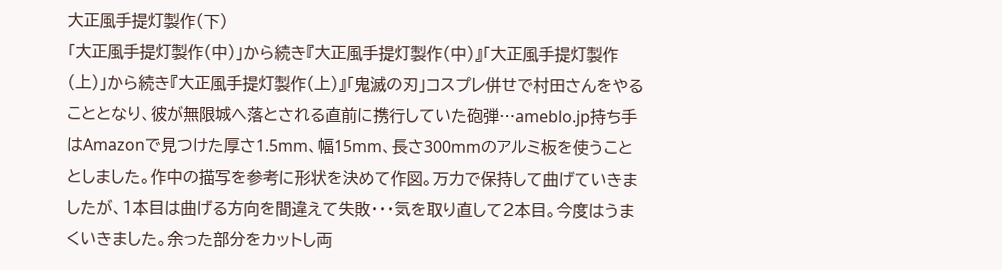大正風手提灯製作(下)
「大正風手提灯製作(中)」から続き『大正風手提灯製作(中)』「大正風手提灯製作(上)」から続き『大正風手提灯製作(上)』「鬼滅の刃」コスプレ併せで村田さんをやることとなり、彼が無限城へ落とされる直前に携行していた砲弾…ameblo.jp持ち手はAmazonで見つけた厚さ1.5mm、幅15mm、長さ300mmのアルミ板を使うこととしました。作中の描写を参考に形状を決めて作図。万力で保持して曲げていきましたが、1本目は曲げる方向を間違えて失敗・・・気を取り直して2本目。今度はうまくいきました。余った部分をカットし両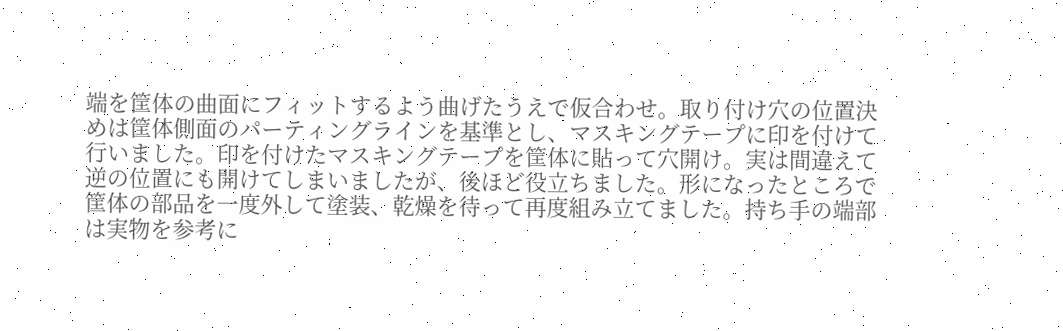端を筐体の曲面にフィットするよう曲げたうえで仮合わせ。取り付け穴の位置決めは筐体側面のパーティングラインを基準とし、マスキングテープに印を付けて行いました。印を付けたマスキングテープを筐体に貼って穴開け。実は間違えて逆の位置にも開けてしまいましたが、後ほど役立ちました。形になったところで筐体の部品を一度外して塗装、乾燥を待って再度組み立てました。持ち手の端部は実物を参考に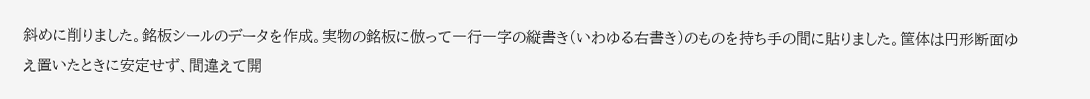斜めに削りました。銘板シールのデータを作成。実物の銘板に倣って一行一字の縦書き(いわゆる右書き)のものを持ち手の間に貼りました。筐体は円形断面ゆえ置いたときに安定せず、間違えて開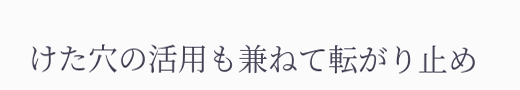けた穴の活用も兼ねて転がり止め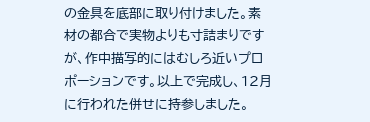の金具を底部に取り付けました。素材の都合で実物よりも寸詰まりですが、作中描写的にはむしろ近いプロポーションです。以上で完成し、12月に行われた併せに持参しました。